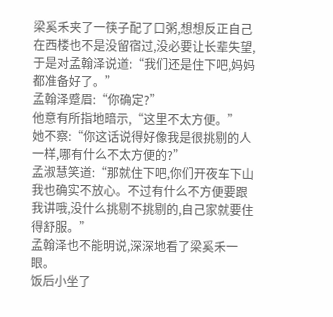梁奚禾夹了一筷子配了口粥,想想反正自己在西楼也不是没留宿过,没必要让长辈失望,于是对孟翰泽说道:“我们还是住下吧,妈妈都准备好了。”
孟翰泽蹙眉:“你确定?”
他意有所指地暗示,“这里不太方便。”
她不察:“你这话说得好像我是很挑剔的人一样,哪有什么不太方便的?”
孟淑慧笑道:“那就住下吧,你们开夜车下山我也确实不放心。不过有什么不方便要跟我讲哦,没什么挑剔不挑剔的,自己家就要住得舒服。”
孟翰泽也不能明说,深深地看了梁奚禾一眼。
饭后小坐了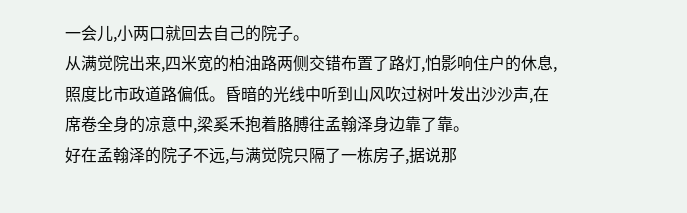一会儿,小两口就回去自己的院子。
从满觉院出来,四米宽的柏油路两侧交错布置了路灯,怕影响住户的休息,照度比市政道路偏低。昏暗的光线中听到山风吹过树叶发出沙沙声,在席卷全身的凉意中,梁奚禾抱着胳膊往孟翰泽身边靠了靠。
好在孟翰泽的院子不远,与满觉院只隔了一栋房子,据说那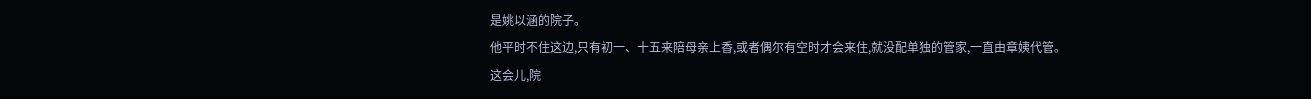是姚以涵的院子。
他平时不住这边,只有初一、十五来陪母亲上香,或者偶尔有空时才会来住,就没配单独的管家,一直由章姨代管。
这会儿,院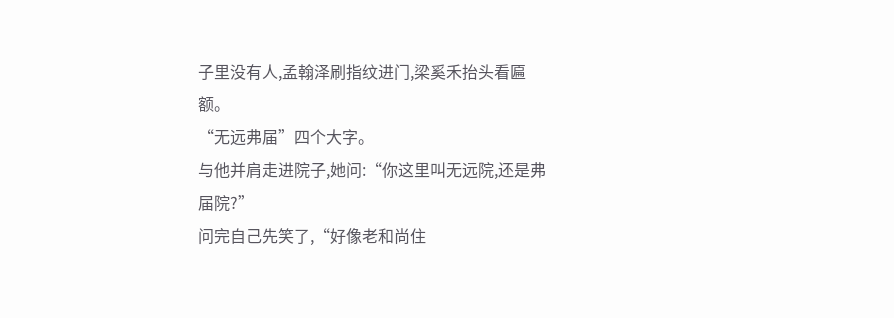子里没有人,孟翰泽刷指纹进门,梁奚禾抬头看匾额。
“无远弗届”四个大字。
与他并肩走进院子,她问:“你这里叫无远院,还是弗届院?”
问完自己先笑了,“好像老和尚住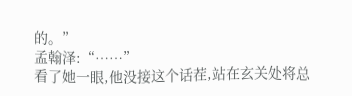的。”
孟翰泽:“……”
看了她一眼,他没接这个话茬,站在玄关处将总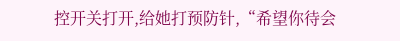控开关打开,给她打预防针,“希望你待会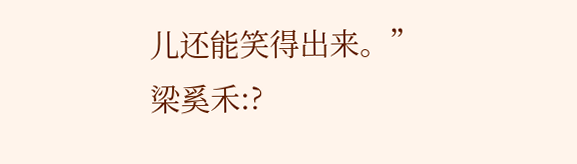儿还能笑得出来。”
梁奚禾:?